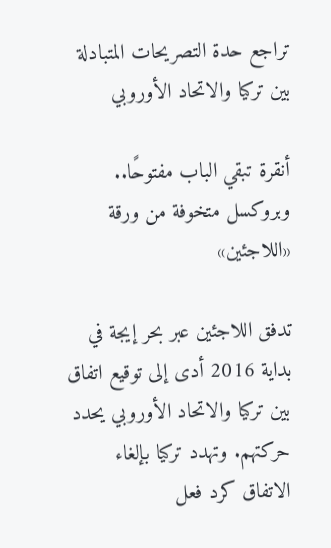تراجع حدة التصريحات المتبادلة بين تركيا والاتحاد الأوروبي

أنقرة تبقي الباب مفتوحًا.. وبروكسل متخوفة من ورقة «اللاجئين»

تدفق اللاجئين عبر بحر إيجة في بداية 2016 أدى إلى توقيع اتفاق بين تركيا والاتحاد الأوروبي يحدد حركتهم. وتهدد تركيا بإلغاء الاتفاق كرد فعل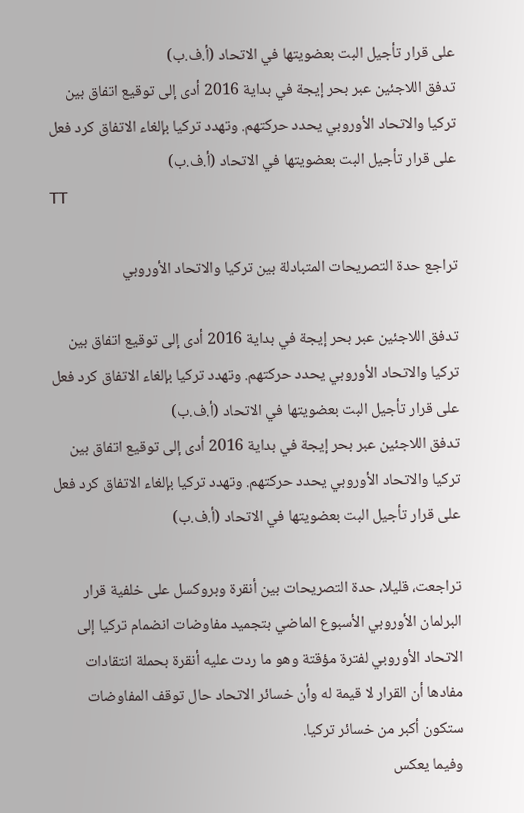على قرار تأجيل البت بعضويتها في الاتحاد (أ.ف.ب)
تدفق اللاجئين عبر بحر إيجة في بداية 2016 أدى إلى توقيع اتفاق بين تركيا والاتحاد الأوروبي يحدد حركتهم. وتهدد تركيا بإلغاء الاتفاق كرد فعل على قرار تأجيل البت بعضويتها في الاتحاد (أ.ف.ب)
TT

تراجع حدة التصريحات المتبادلة بين تركيا والاتحاد الأوروبي

تدفق اللاجئين عبر بحر إيجة في بداية 2016 أدى إلى توقيع اتفاق بين تركيا والاتحاد الأوروبي يحدد حركتهم. وتهدد تركيا بإلغاء الاتفاق كرد فعل على قرار تأجيل البت بعضويتها في الاتحاد (أ.ف.ب)
تدفق اللاجئين عبر بحر إيجة في بداية 2016 أدى إلى توقيع اتفاق بين تركيا والاتحاد الأوروبي يحدد حركتهم. وتهدد تركيا بإلغاء الاتفاق كرد فعل على قرار تأجيل البت بعضويتها في الاتحاد (أ.ف.ب)

تراجعت، قليلا، حدة التصريحات بين أنقرة وبروكسل على خلفية قرار البرلمان الأوروبي الأسبوع الماضي بتجميد مفاوضات انضمام تركيا إلى الاتحاد الأوروبي لفترة مؤقتة وهو ما ردت عليه أنقرة بحملة انتقادات مفادها أن القرار لا قيمة له وأن خسائر الاتحاد حال توقف المفاوضات ستكون أكبر من خسائر تركيا.
وفيما يعكس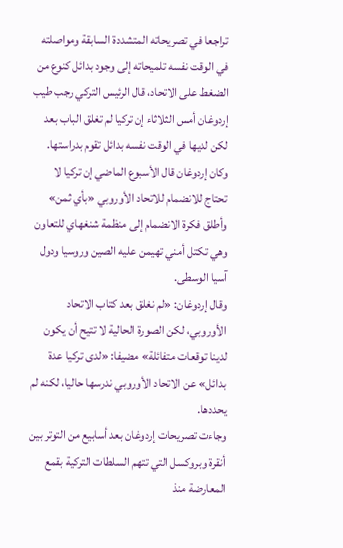تراجعا في تصريحاته المتشددة السابقة ومواصلته في الوقت نفسه تلميحاته إلى وجود بدائل كنوع من الضغط على الاتحاد، قال الرئيس التركي رجب طيب إردوغان أمس الثلاثاء إن تركيا لم تغلق الباب بعد لكن لديها في الوقت نفسه بدائل تقوم بدراستها.
وكان إردوغان قال الأسبوع الماضي إن تركيا لا تحتاج للانضمام للاتحاد الأوروبي «بأي ثمن» وأطلق فكرة الانضمام إلى منظمة شنغهاي للتعاون وهي تكتل أمني تهيمن عليه الصين وروسيا ودول آسيا الوسطى.
وقال إردوغان: «لم نغلق بعد كتاب الاتحاد الأوروبي، لكن الصورة الحالية لا تتيح أن يكون لدينا توقعات متفائلة» مضيفا: «لدى تركيا عدة بدائل» عن الاتحاد الأوروبي ندرسها حاليا، لكنه لم يحددها.
وجاءت تصريحات إردوغان بعد أسابيع من التوتر بين أنقرة وبروكسل التي تتهم السلطات التركية بقمع المعارضة منذ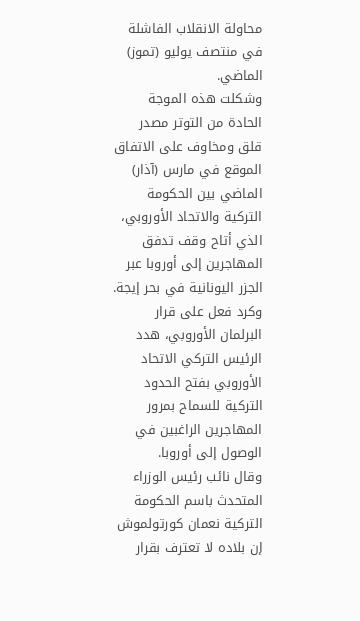محاولة الانقلاب الفاشلة في منتصف يوليو (تموز) الماضي.
وشكلت هذه الموجة الحادة من التوتر مصدر قلق ومخاوف على الاتفاق الموقع في مارس (آذار) الماضي بين الحكومة التركية والاتحاد الأوروبي، الذي أتاح وقف تدفق المهاجرين إلى أوروبا عبر الجزر اليونانية في بحر إيجة.
وكرد فعل على قرار البرلمان الأوروبي، هدد الرئيس التركي الاتحاد الأوروبي بفتح الحدود التركية للسماح بمرور المهاجرين الراغبين في الوصول إلى أوروبا.
وقال نائب رئيس الوزراء المتحدث باسم الحكومة التركية نعمان كورتولموش إن بلاده لا تعترف بقرار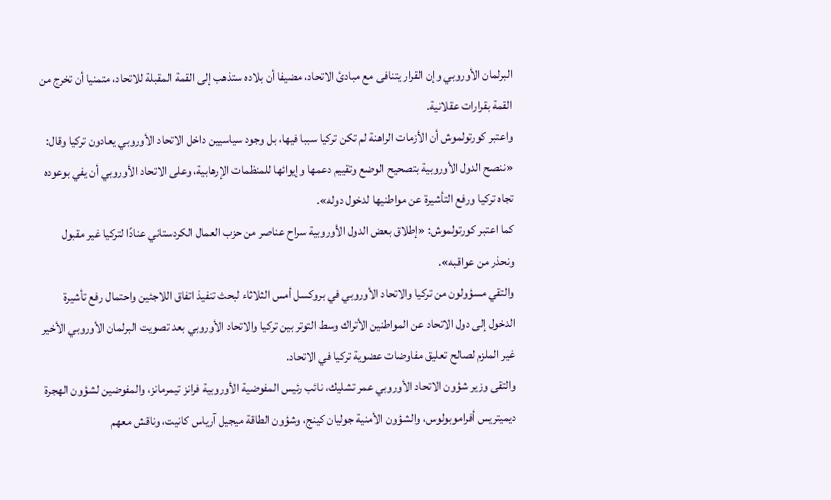البرلمان الأوروبي وإن القرار يتنافى مع مبادئ الاتحاد، مضيفا أن بلاده ستذهب إلى القمة المقبلة للاتحاد، متمنيا أن تخرج من القمة بقرارات عقلانية.
واعتبر كورتولموش أن الأزمات الراهنة لم تكن تركيا سببا فيها، بل وجود سياسيين داخل الاتحاد الأوروبي يعادون تركيا وقال: «ننصح الدول الأوروبية بتصحيح الوضع وتقييم دعمها وإيوائها للمنظمات الإرهابية، وعلى الاتحاد الأوروبي أن يفي بوعوده تجاه تركيا ورفع التأشيرة عن مواطنيها لدخول دوله».
كما اعتبر كورتولموش: «إطلاق بعض الدول الأوروبية سراح عناصر من حزب العمال الكردستاني عنادًا لتركيا غير مقبول ونحذر من عواقبه».
والتقي مسؤولون من تركيا والاتحاد الأوروبي في بروكسل أمس الثلاثاء لبحث تنفيذ اتفاق اللاجئين واحتمال رفع تأشيرة الدخول إلى دول الاتحاد عن المواطنين الأتراك وسط التوتر بين تركيا والاتحاد الأوروبي بعد تصويت البرلمان الأوروبي الأخير غير الملزم لصالح تعليق مفاوضات عضوية تركيا في الاتحاد.
والتقى وزير شؤون الاتحاد الأوروبي عمر تشليك، نائب رئيس المفوضية الأوروبية فرانز تيمرمانز، والمفوضين لشؤون الهجرة ديميتريس أفراموبولوس، والشؤون الأمنية جوليان كينج، وشؤون الطاقة ميجيل آرياس كانيت، وناقش معهم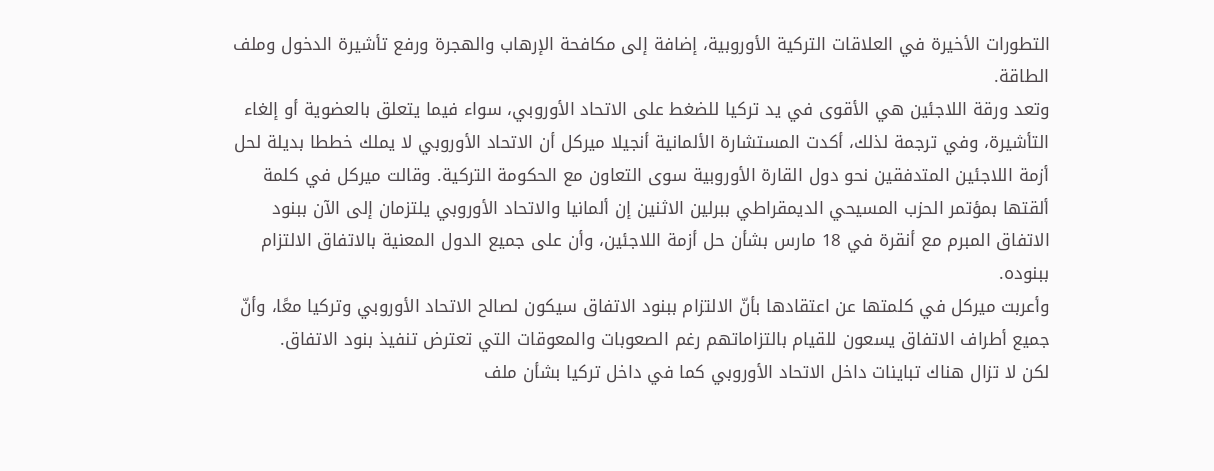التطورات الأخيرة في العلاقات التركية الأوروبية، إضافة إلى مكافحة الإرهاب والهجرة ورفع تأشيرة الدخول وملف الطاقة.
وتعد ورقة اللاجئين هي الأقوى في يد تركيا للضغط على الاتحاد الأوروبي، سواء فيما يتعلق بالعضوية أو إلغاء التأشيرة، وفي ترجمة لذلك، أكدت المستشارة الألمانية أنجيلا ميركل أن الاتحاد الأوروبي لا يملك خططا بديلة لحل أزمة اللاجئين المتدفقين نحو دول القارة الأوروبية سوى التعاون مع الحكومة التركية. وقالت ميركل في كلمة ألقتها بمؤتمر الحزب المسيحي الديمقراطي ببرلين الاثنين إن ألمانيا والاتحاد الأوروبي يلتزمان إلى الآن ببنود الاتفاق المبرم مع أنقرة في 18 مارس بشأن حل أزمة اللاجئين، وأن على جميع الدول المعنية بالاتفاق الالتزام ببنوده.
وأعربت ميركل في كلمتها عن اعتقادها بأنّ الالتزام ببنود الاتفاق سيكون لصالح الاتحاد الأوروبي وتركيا معًا، وأنّ جميع أطراف الاتفاق يسعون للقيام بالتزاماتهم رغم الصعوبات والمعوقات التي تعترض تنفيذ بنود الاتفاق.
لكن لا تزال هناك تباينات داخل الاتحاد الأوروبي كما في داخل تركيا بشأن ملف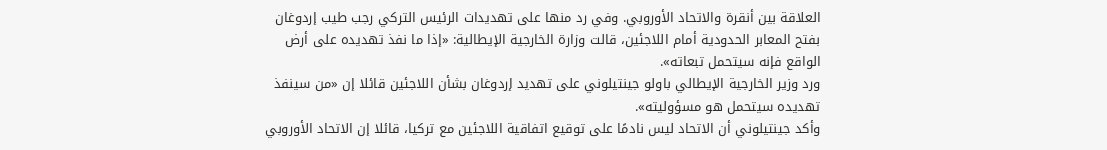العلاقة بين أنقرة والاتحاد الأوروبي. وفي رد منها على تهديدات الرئيس التركي رجب طيب إردوغان بفتح المعابر الحدودية أمام اللاجئين، قالت وزارة الخارجية الإيطالية: «إذا ما نفذ تهديده على أرض الواقع فإنه سيتحمل تبعاته».
ورد وزير الخارجية الإيطالي باولو جينتيلوني على تهديد إردوغان بشأن اللاجئين قائلا إن «من سينفذ تهديده سيتحمل هو مسؤوليته».
وأكد جينتيلوني أن الاتحاد ليس نادمًا على توقيع اتفاقية اللاجئين مع تركيا، قائلا إن الاتحاد الأوروبي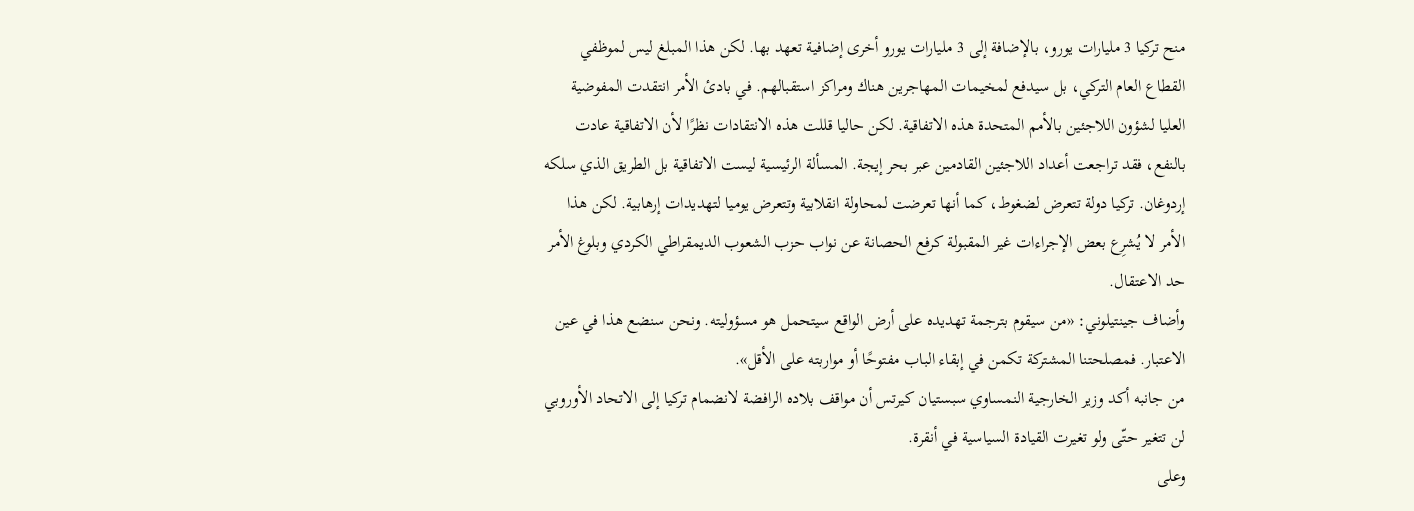منح تركيا 3 مليارات يورو، بالإضافة إلى 3 مليارات يورو أخرى إضافية تعهد بها. لكن هذا المبلغ ليس لموظفي القطاع العام التركي، بل سيدفع لمخيمات المهاجرين هناك ومراكز استقبالهم. في بادئ الأمر انتقدت المفوضية العليا لشؤون اللاجئين بالأمم المتحدة هذه الاتفاقية. لكن حاليا قللت هذه الانتقادات نظرًا لأن الاتفاقية عادت بالنفع، فقد تراجعت أعداد اللاجئين القادمين عبر بحر إيجة. المسألة الرئيسية ليست الاتفاقية بل الطريق الذي سلكه إردوغان. تركيا دولة تتعرض لضغوط، كما أنها تعرضت لمحاولة انقلابية وتتعرض يوميا لتهديدات إرهابية. لكن هذا الأمر لا يُشرِع بعض الإجراءات غير المقبولة كرفع الحصانة عن نواب حزب الشعوب الديمقراطي الكردي وبلوغ الأمر حد الاعتقال.
وأضاف جينتيلوني: «من سيقوم بترجمة تهديده على أرض الواقع سيتحمل هو مسؤوليته. ونحن سنضع هذا في عين الاعتبار. فمصلحتنا المشتركة تكمن في إبقاء الباب مفتوحًا أو مواربته على الأقل».
من جانبه أكد وزير الخارجية النمساوي سبستيان كيرتس أن مواقف بلاده الرافضة لانضمام تركيا إلى الاتحاد الأوروبي لن تتغير حتّى ولو تغيرت القيادة السياسية في أنقرة.
وعلى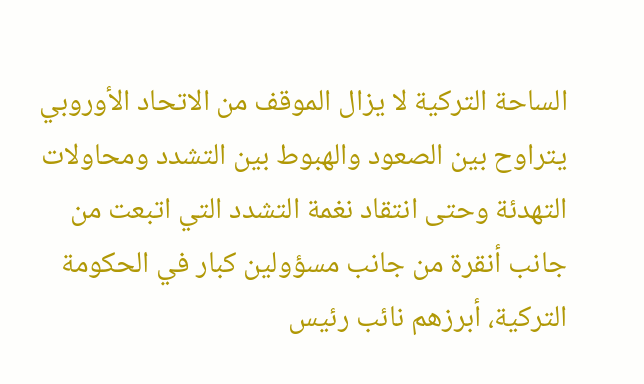الساحة التركية لا يزال الموقف من الاتحاد الأوروبي يتراوح بين الصعود والهبوط بين التشدد ومحاولات التهدئة وحتى انتقاد نغمة التشدد التي اتبعت من جانب أنقرة من جانب مسؤولين كبار في الحكومة التركية، أبرزهم نائب رئيس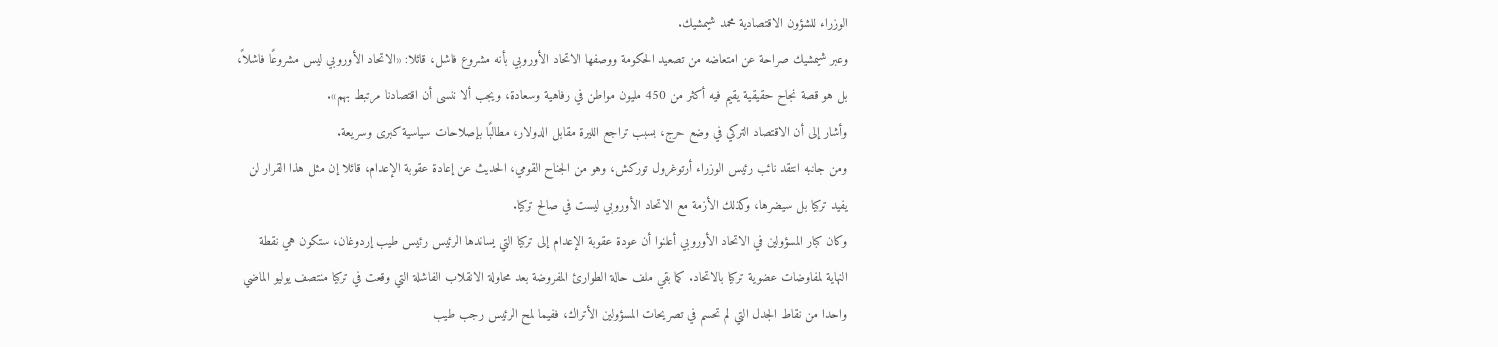الوزراء للشؤون الاقتصادية محمد شيمشيك.
وعبر شيمشيك صراحة عن امتعاضه من تصعيد الحكومة ووصفها الاتحاد الأوروبي بأنه مشروع فاشل، قائلا: «الاتحاد الأوروبي ليس مشروعًا فاشلاً، بل هو قصة نجاح حقيقية يقيم فيه أكثر من 450 مليون مواطن في رفاهية وسعادة، ويجب ألا ننسى أن اقتصادنا مرتبط بهم».
وأشار إلى أن الاقتصاد التركي في وضع حرج، بسبب تراجع الليرة مقابل الدولار، مطالبًا بإصلاحات سياسية كبرى وسريعة.
ومن جانبه انتقد نائب رئيس الوزراء أرتوغرول توركش، وهو من الجناح القومي، الحديث عن إعادة عقوبة الإعدام، قائلا إن مثل هذا القرار لن يفيد تركيا بل سيضرها، وكذلك الأزمة مع الاتحاد الأوروبي ليست في صالح تركيا.
وكان كبار المسؤولين في الاتحاد الأوروبي أعلنوا أن عودة عقوبة الإعدام إلى تركيا التي يساندها الرئيس رئيس طيب إردوغان، ستكون هي نقطة النهاية لمفاوضات عضوية تركيا بالاتحاد. كما بقي ملف حالة الطوارئ المفروضة بعد محاولة الانقلاب الفاشلة التي وقعت في تركيا منتصف يوليو الماضي واحدا من نقاط الجدل التي لم تحسم في تصريحات المسؤولين الأتراك، ففيما لمح الرئيس رجب طيب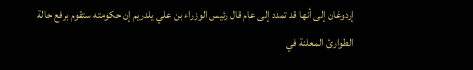إردوغان إلى أنها قد تمدد إلى عام قال رئيس الوزراء بن علي يلدريم إن حكومته ستقوم برفع حالة الطوارئ المعلنة في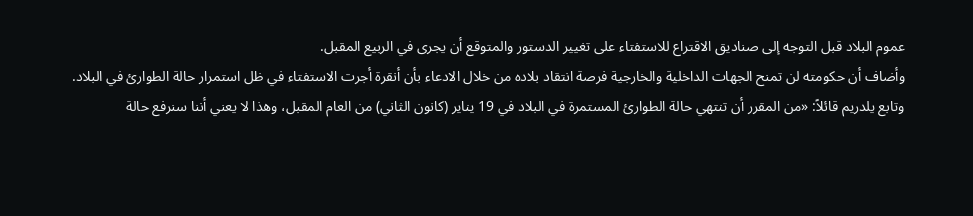عموم البلاد قبل التوجه إلى صناديق الاقتراع للاستفتاء على تغيير الدستور والمتوقع أن يجرى في الربيع المقبل.
وأضاف أن حكومته لن تمنح الجهات الداخلية والخارجية فرصة انتقاد بلاده من خلال الادعاء بأن أنقرة أجرت الاستفتاء في ظل استمرار حالة الطوارئ في البلاد.
وتابع يلدريم قائلاً: «من المقرر أن تنتهي حالة الطوارئ المستمرة في البلاد في 19 يناير (كانون الثاني) من العام المقبل، وهذا لا يعني أننا سنرفع حالة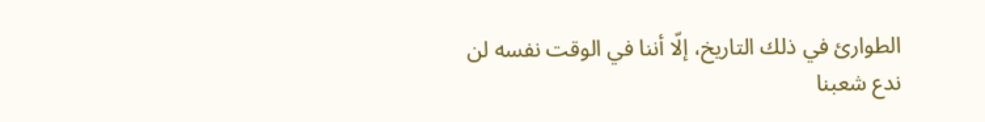الطوارئ في ذلك التاريخ، إلّا أننا في الوقت نفسه لن ندع شعبنا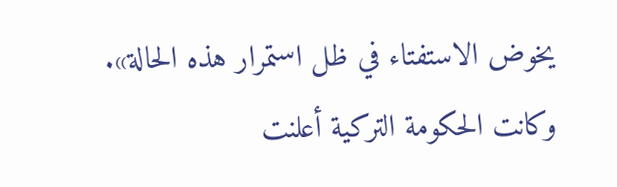يخوض الاستفتاء في ظل استمرار هذه الحالة».
وكانت الحكومة التركية أعلنت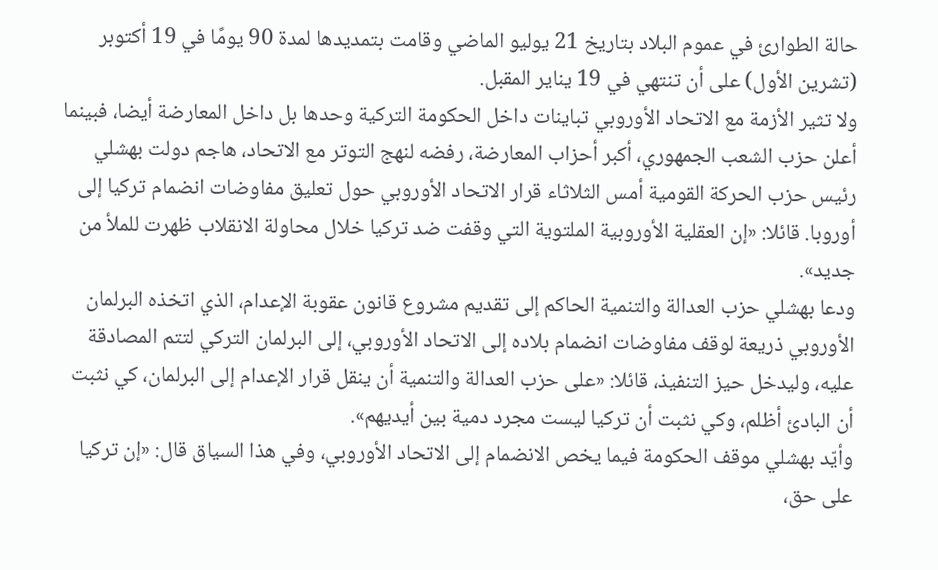حالة الطوارئ في عموم البلاد بتاريخ 21 يوليو الماضي وقامت بتمديدها لمدة 90 يومًا في 19 أكتوبر (تشرين الأول) على أن تنتهي في 19 يناير المقبل.
ولا تثير الأزمة مع الاتحاد الأوروبي تباينات داخل الحكومة التركية وحدها بل داخل المعارضة أيضا، فبينما أعلن حزب الشعب الجمهوري، أكبر أحزاب المعارضة، رفضه لنهج التوتر مع الاتحاد، هاجم دولت بهشلي رئيس حزب الحركة القومية أمس الثلاثاء قرار الاتحاد الأوروبي حول تعليق مفاوضات انضمام تركيا إلى أوروبا. قائلا: «إن العقلية الأوروبية الملتوية التي وقفت ضد تركيا خلال محاولة الانقلاب ظهرت للملأ من جديد».
ودعا بهشلي حزب العدالة والتنمية الحاكم إلى تقديم مشروع قانون عقوبة الإعدام، الذي اتخذه البرلمان الأوروبي ذريعة لوقف مفاوضات انضمام بلاده إلى الاتحاد الأوروبي، إلى البرلمان التركي لتتم المصادقة عليه، وليدخل حيز التنفيذ، قائلا: «على حزب العدالة والتنمية أن ينقل قرار الإعدام إلى البرلمان، كي نثبت أن البادئ أظلم، وكي نثبت أن تركيا ليست مجرد دمية بين أيديهم».
وأيّد بهشلي موقف الحكومة فيما يخص الانضمام إلى الاتحاد الأوروبي، وفي هذا السياق قال: «إن تركيا على حق،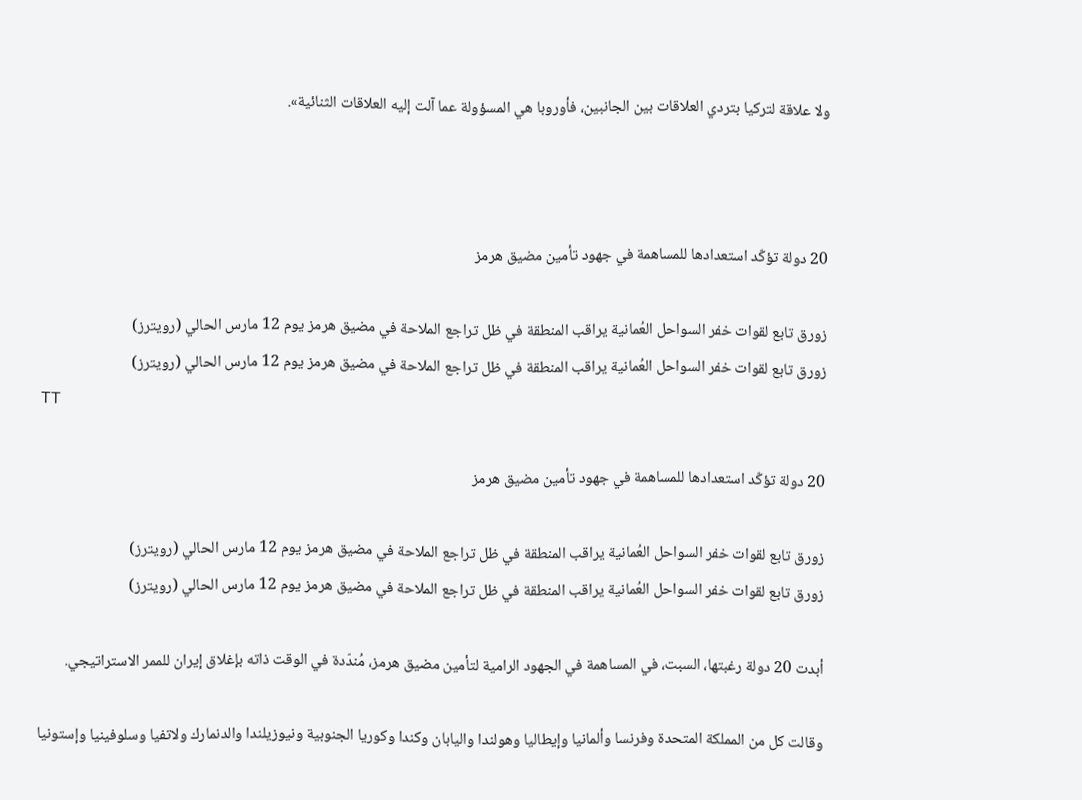ولا علاقة لتركيا بتردي العلاقات بين الجانبين، فأوروبا هي المسؤولة عما آلت إليه العلاقات الثنائية».



20 دولة تؤكّد استعدادها للمساهمة في جهود تأمين مضيق هرمز

زورق تابع لقوات خفر السواحل العُمانية يراقب المنطقة في ظل تراجع الملاحة في مضيق هرمز يوم 12 مارس الحالي (رويترز)
زورق تابع لقوات خفر السواحل العُمانية يراقب المنطقة في ظل تراجع الملاحة في مضيق هرمز يوم 12 مارس الحالي (رويترز)
TT

20 دولة تؤكّد استعدادها للمساهمة في جهود تأمين مضيق هرمز

زورق تابع لقوات خفر السواحل العُمانية يراقب المنطقة في ظل تراجع الملاحة في مضيق هرمز يوم 12 مارس الحالي (رويترز)
زورق تابع لقوات خفر السواحل العُمانية يراقب المنطقة في ظل تراجع الملاحة في مضيق هرمز يوم 12 مارس الحالي (رويترز)

أبدت 20 دولة رغبتها، السبت، في المساهمة في الجهود الرامية لتأمين مضيق هرمز، مُندّدة في الوقت ذاته بإغلاق إيران للممر الاستراتيجي.

وقالت كل من المملكة المتحدة وفرنسا وألمانيا وإيطاليا وهولندا واليابان وكندا وكوريا الجنوبية ونيوزيلندا والدنمارك ولاتفيا وسلوفينيا وإستونيا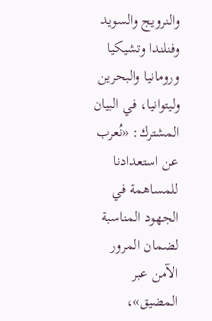والنرويج والسويد وفنلندا وتشيكيا ورومانيا والبحرين وليتوانيا، في البيان المشترك: «نُعرب عن استعدادنا للمساهمة في الجهود المناسبة لضمان المرور الآمن عبر المضيق»،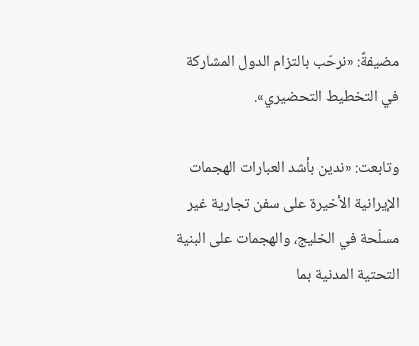مضيفةً: «نرحّب بالتزام الدول المشاركة في التخطيط التحضيري».

وتابعت: «ندين بأشد العبارات الهجمات الإيرانية الأخيرة على سفن تجارية غير مسلّحة في الخليج، والهجمات على البنية التحتية المدنية بما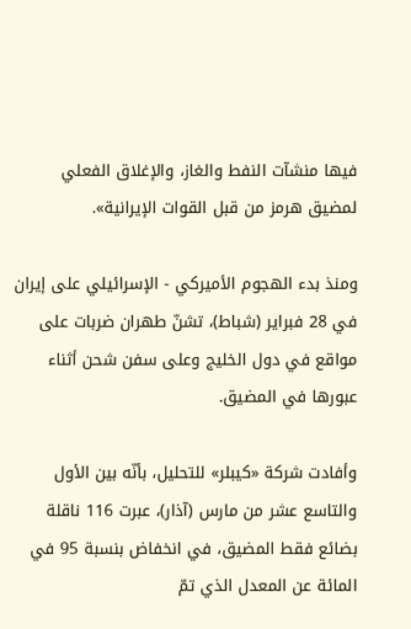فيها منشآت النفط والغاز، والإغلاق الفعلي لمضيق هرمز من قبل القوات الإيرانية».

ومنذ بدء الهجوم الأميركي - الإسرائيلي على إيران في 28 فبراير (شباط)، تشنّ طهران ضربات على مواقع في دول الخليج وعلى سفن شحن أثناء عبورها في المضيق.

وأفادت شركة «كيبلر» للتحليل، بأنّه بين الأول والتاسع عشر من مارس (آذار)، عبرت 116 ناقلة بضائع فقط المضيق، في انخفاض بنسبة 95 في المائة عن المعدل الذي تمّ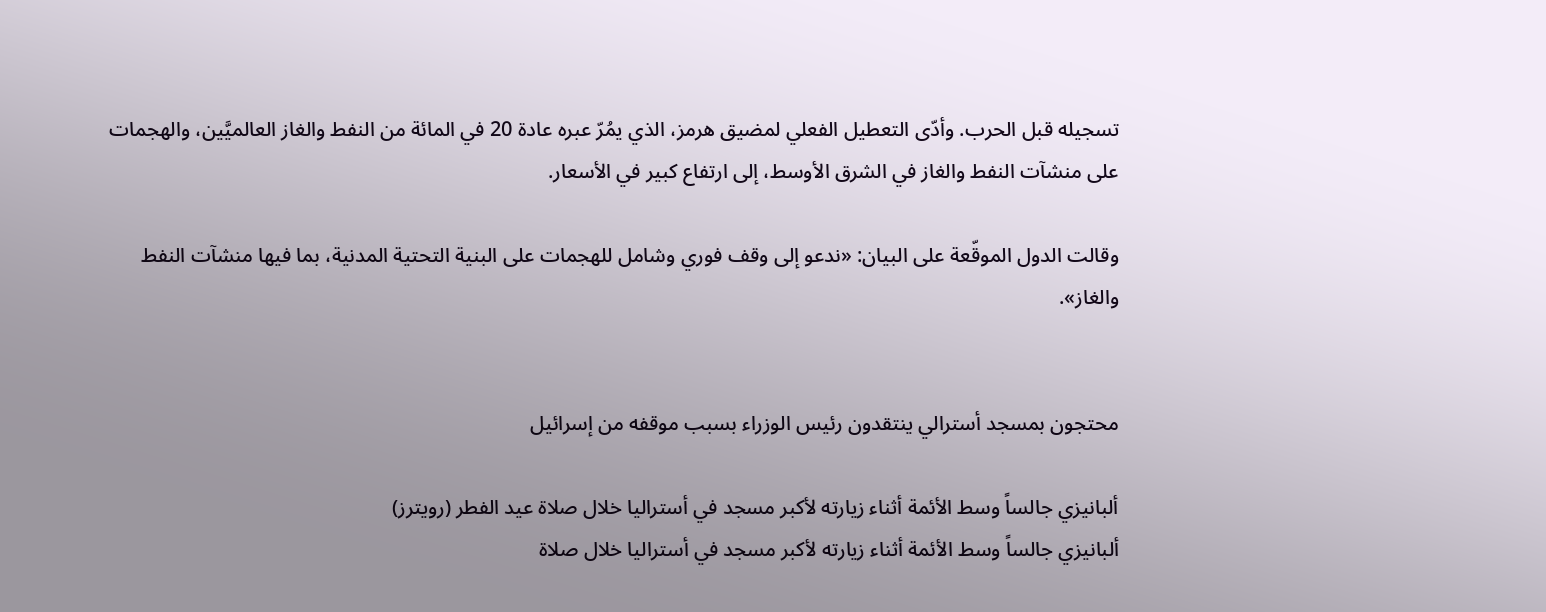تسجيله قبل الحرب. وأدّى التعطيل الفعلي لمضيق هرمز، الذي يمُرّ عبره عادة 20 في المائة من النفط والغاز العالميَّين، والهجمات على منشآت النفط والغاز في الشرق الأوسط، إلى ارتفاع كبير في الأسعار.

وقالت الدول الموقّعة على البيان: «ندعو إلى وقف فوري وشامل للهجمات على البنية التحتية المدنية، بما فيها منشآت النفط والغاز».


محتجون بمسجد أسترالي ينتقدون رئيس الوزراء بسبب موقفه من إسرائيل

ألبانيزي جالساً وسط الأئمة أثناء زيارته لأكبر مسجد في أستراليا خلال صلاة عيد الفطر (رويترز)
ألبانيزي جالساً وسط الأئمة أثناء زيارته لأكبر مسجد في أستراليا خلال صلاة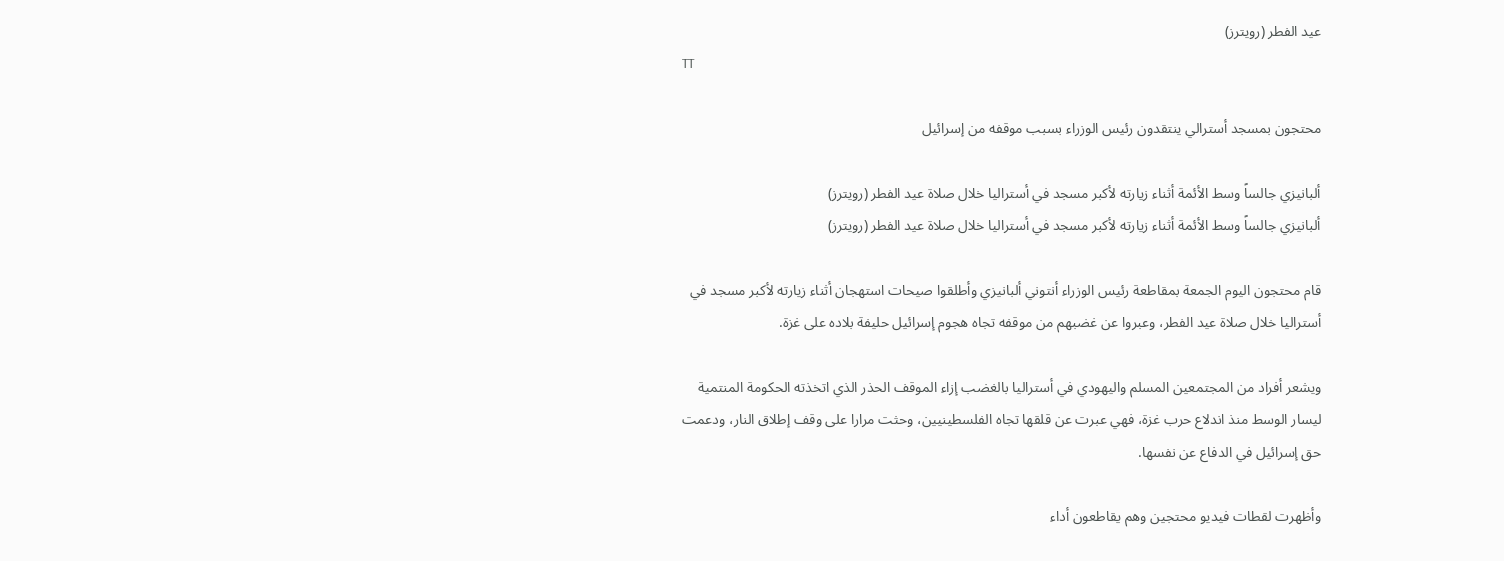عيد الفطر (رويترز)
TT

محتجون بمسجد أسترالي ينتقدون رئيس الوزراء بسبب موقفه من إسرائيل

ألبانيزي جالساً وسط الأئمة أثناء زيارته لأكبر مسجد في أستراليا خلال صلاة عيد الفطر (رويترز)
ألبانيزي جالساً وسط الأئمة أثناء زيارته لأكبر مسجد في أستراليا خلال صلاة عيد الفطر (رويترز)

قام محتجون اليوم الجمعة بمقاطعة رئيس الوزراء أنتوني ألبانيزي وأطلقوا صيحات استهجان أثناء زيارته لأكبر مسجد في أستراليا خلال صلاة عيد الفطر، وعبروا عن غضبهم من موقفه تجاه هجوم إسرائيل حليفة بلاده على غزة.

ويشعر أفراد من المجتمعين المسلم واليهودي في أستراليا بالغضب إزاء الموقف الحذر الذي اتخذته الحكومة المنتمية ليسار الوسط منذ اندلاع حرب غزة، فهي عبرت عن قلقها تجاه الفلسطينيين، وحثت مرارا على وقف إطلاق النار، ودعمت حق إسرائيل في الدفاع عن نفسها.

وأظهرت لقطات فيديو محتجين وهم يقاطعون أداء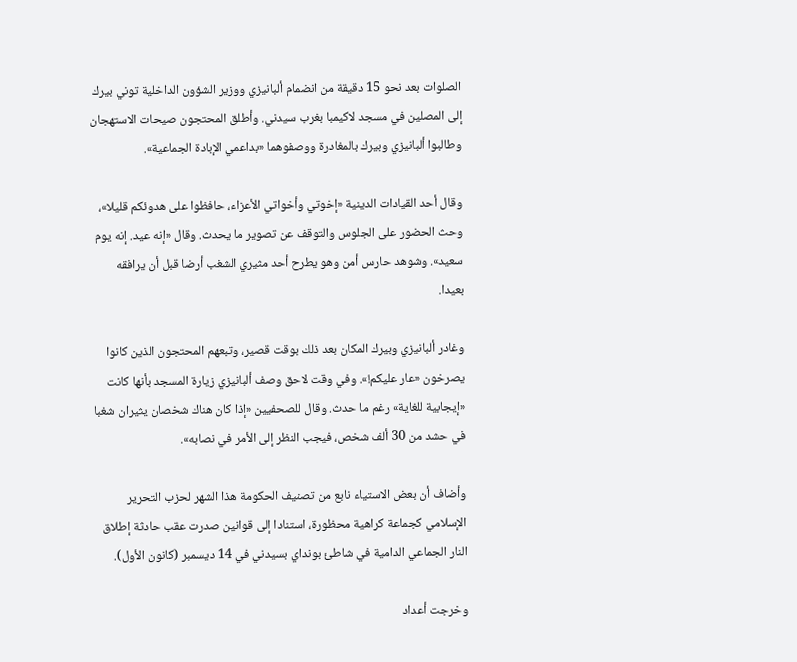الصلوات بعد نحو 15 دقيقة من انضمام ألبانيزي ووزير الشؤون الداخلية توني بيرك إلى المصلين في مسجد لاكيمبا بغرب سيدني. وأطلق المحتجون صيحات الاستهجان وطالبوا ألبانيزي وبيرك بالمغادرة ووصفوهما «بداعمي الإبادة الجماعية».

وقال أحد القيادات الدينية «إخوتي وأخواتي الأعزاء، حافظوا على هدوئكم قليلا»، وحث الحضور على الجلوس والتوقف عن تصوير ما يحدث. وقال «إنه عيد. إنه يوم سعيد». وشوهد حارس أمن وهو يطرح أحد مثيري الشغب أرضا قبل أن يرافقه بعيدا.

وغادر ألبانيزي وبيرك المكان بعد ذلك بوقت قصير، وتبعهم المحتجون الذين كانوا يصرخون «عار عليكم!». وفي وقت لاحق وصف ألبانيزي زيارة المسجد بأنها كانت «إيجابية للغاية» رغم ما حدث. وقال للصحفيين «إذا كان هناك شخصان يثيران شغبا في حشد من 30 ألف شخص، فيجب النظر إلى الأمر في نصابه».

وأضاف أن بعض الاستياء نابع من تصنيف الحكومة هذا الشهر لحزب التحرير الإسلامي كجماعة كراهية محظورة، استنادا إلى قوانين صدرت عقب حادثة إطلاق النار الجماعي الدامية في شاطئ بونداي بسيدني في 14 ديسمبر (كانون الأول).

وخرجت أعداد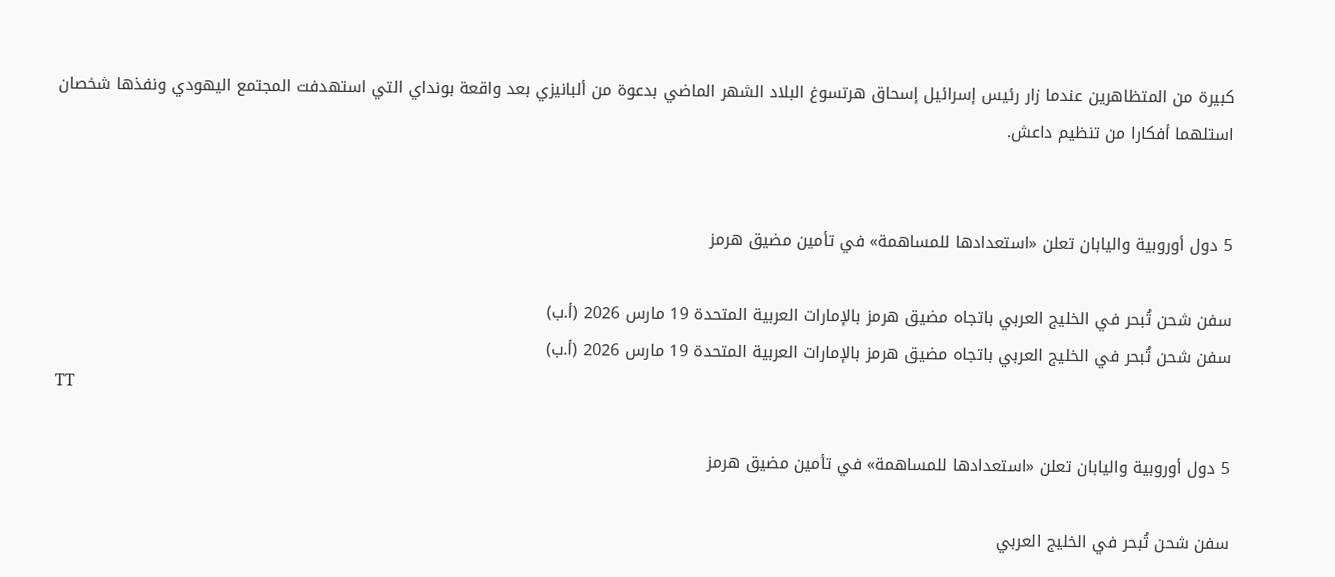كبيرة من المتظاهرين عندما زار رئيس إسرائيل إسحاق هرتسوغ البلاد الشهر الماضي بدعوة من ألبانيزي بعد واقعة بونداي التي استهدفت المجتمع اليهودي ونفذها شخصان استلهما أفكارا من تنظيم داعش.


5 دول أوروبية واليابان تعلن «استعدادها للمساهمة» في تأمين مضيق هرمز

سفن شحن تُبحر في الخليج العربي باتجاه مضيق هرمز بالإمارات العربية المتحدة 19 مارس 2026 (أ.ب)
سفن شحن تُبحر في الخليج العربي باتجاه مضيق هرمز بالإمارات العربية المتحدة 19 مارس 2026 (أ.ب)
TT

5 دول أوروبية واليابان تعلن «استعدادها للمساهمة» في تأمين مضيق هرمز

سفن شحن تُبحر في الخليج العربي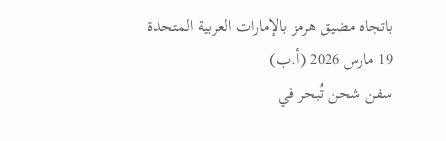باتجاه مضيق هرمز بالإمارات العربية المتحدة 19 مارس 2026 (أ.ب)
سفن شحن تُبحر في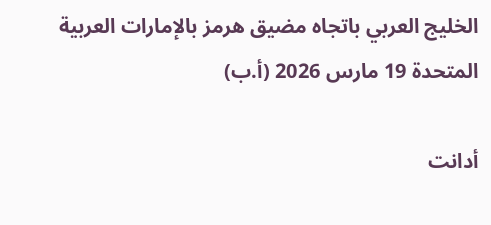الخليج العربي باتجاه مضيق هرمز بالإمارات العربية المتحدة 19 مارس 2026 (أ.ب)

أدانت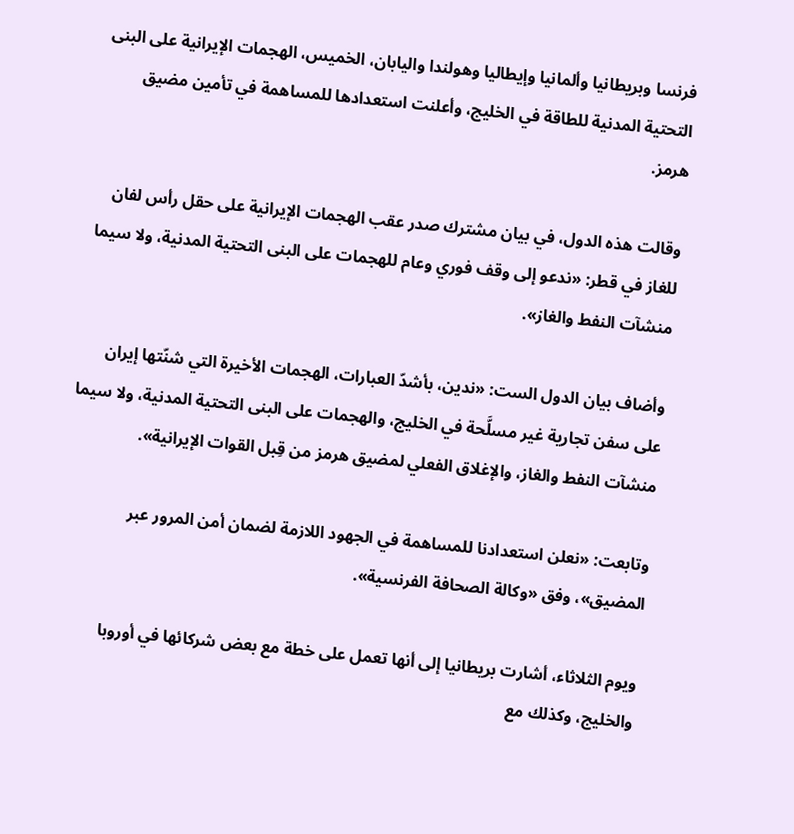فرنسا وبريطانيا وألمانيا وإيطاليا وهولندا واليابان، الخميس، الهجمات الإيرانية على البنى التحتية المدنية للطاقة في الخليج، وأعلنت استعدادها للمساهمة في تأمين مضيق هرمز.

وقالت هذه الدول، في بيان مشترك صدر عقب الهجمات الإيرانية على حقل رأس لفان للغاز في قطر: «ندعو إلى وقف فوري وعام للهجمات على البنى التحتية المدنية، ولا سيما منشآت النفط والغاز».

وأضاف بيان الدول الست: «ندين، بأشدّ العبارات، الهجمات الأخيرة التي شنّتها إيران على سفن تجارية غير مسلَّحة في الخليج، والهجمات على البنى التحتية المدنية، ولا سيما منشآت النفط والغاز، والإغلاق الفعلي لمضيق هرمز من قِبل القوات الإيرانية».

وتابعت: «نعلن استعدادنا للمساهمة في الجهود اللازمة لضمان أمن المرور عبر المضيق»، وفق «وكالة الصحافة الفرنسية».

ويوم الثلاثاء، أشارت بريطانيا إلى أنها تعمل على خطة مع بعض شركائها في أوروبا والخليج، وكذلك مع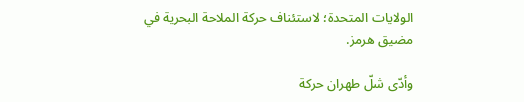الولايات المتحدة؛ لاستئناف حركة الملاحة البحرية في مضيق هرمز.

وأدّى شلّ طهران حركة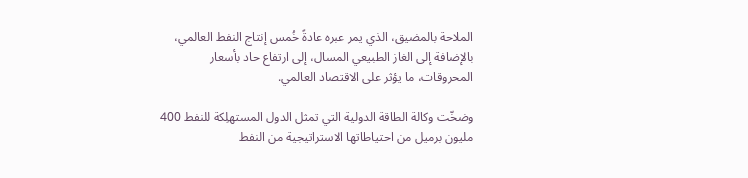الملاحة بالمضيق، الذي يمر عبره عادةً خُمس إنتاج النفط العالمي، بالإضافة إلى الغاز الطبيعي المسال، إلى ارتفاع حاد بأسعار المحروقات، ما يؤثر على الاقتصاد العالمي.

وضخّت وكالة الطاقة الدولية التي تمثل الدول المستهلِكة للنفط 400 مليون برميل من احتياطاتها الاستراتيجية من النفط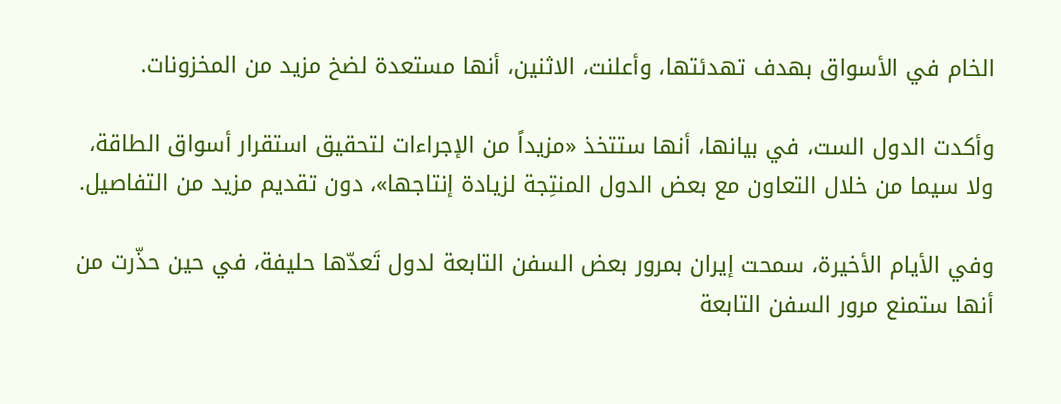الخام في الأسواق بهدف تهدئتها، وأعلنت، الاثنين، أنها مستعدة لضخ مزيد من المخزونات.

وأكدت الدول الست، في بيانها، أنها ستتخذ «مزيداً من الإجراءات لتحقيق استقرار أسواق الطاقة، ولا سيما من خلال التعاون مع بعض الدول المنتِجة لزيادة إنتاجها»، دون تقديم مزيد من التفاصيل.

وفي الأيام الأخيرة، سمحت إيران بمرور بعض السفن التابعة لدول تَعدّها حليفة، في حين حذّرت من أنها ستمنع مرور السفن التابعة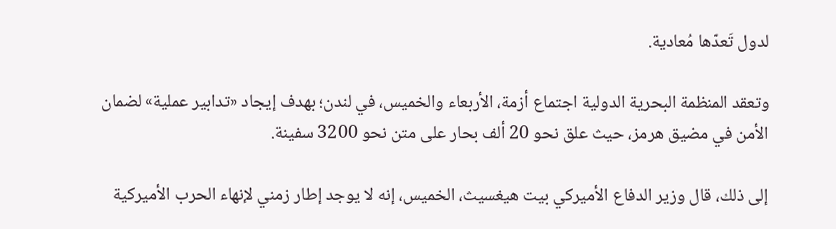لدول تَعدّها مُعادية.

وتعقد المنظمة البحرية الدولية اجتماع أزمة، الأربعاء والخميس، في لندن؛ بهدف إيجاد «تدابير عملية» لضمان الأمن في مضيق هرمز، حيث علق نحو 20 ألف بحار على متن نحو 3200 سفينة.

إلى ذلك، قال وزير الدفاع الأميركي بيت هيغسيث، الخميس، إنه لا يوجد إطار زمني لإنهاء الحرب الأميركية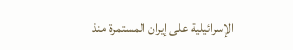الإسرائيلية على إيران المستمرة منذ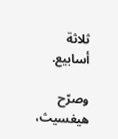ثلاثة أسابيع.

وصرّح هيغسيث،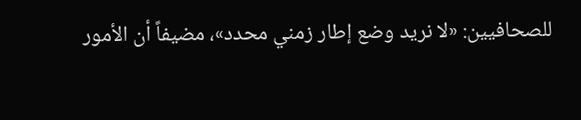للصحافيين: «لا نريد وضع إطار زمني محدد»، مضيفاً أن الأمور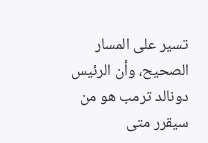تسير على المسار الصحيح، وأن الرئيس دونالد ترمب هو من سيقرر متى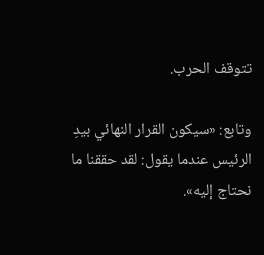تتوقف الحرب.

وتابع: «سيكون القرار النهائي بيدِ الرئيس عندما يقول: لقد حققنا ما نحتاج إليه».